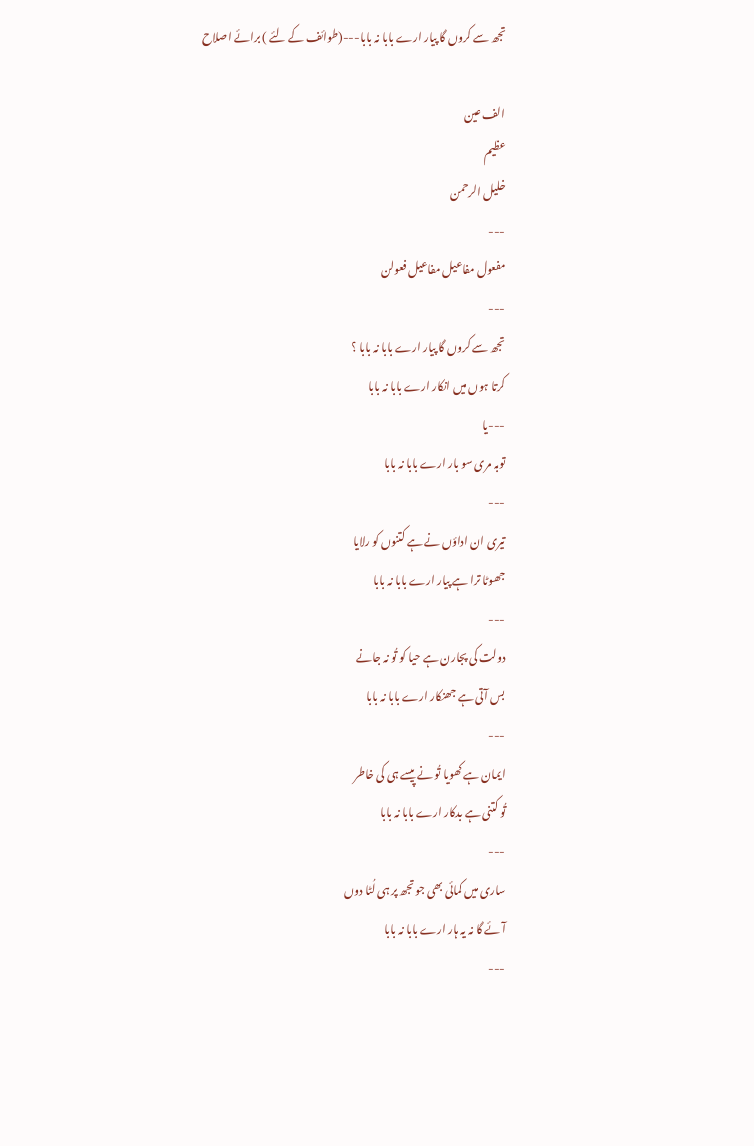تجھ سے کروں گا پیار ارے بابا نہ بابا---(طوائف کے لئے ) برائے اصلاح

الف عین
عظیم
خلیل الرحمن
---
مفعول مفاعیل مفاعیل فعولن
---
تجھ سے کروں گا پیار ارے بابا نہ بابا ؟
کرتا ہوں میں انکار ارے بابا نہ بابا
---یا
توبہ مری سو بار ارے بابا نہ بابا
---
تیری ان اداؤں نے ہے کتنوں کو رلایا
جھوٹا ترا ہے پیار ارے بابا نہ بابا
---
دولت کی پجارن ہے حیا کو تُو نہ جانے
بس آتی ہے جھنکار ارے بابا نہ بابا
---
ایمان ہے کھویا تُو نے پیسے ہی کی خاطر
تُو کتنی ہے بدکار ارے بابا نہ بابا
---
ساری میں کمائی بھی جو تجھ پر ہی لُٹا دوں
آئے گا نہ یہ ہار ارے بابا نہ بابا
---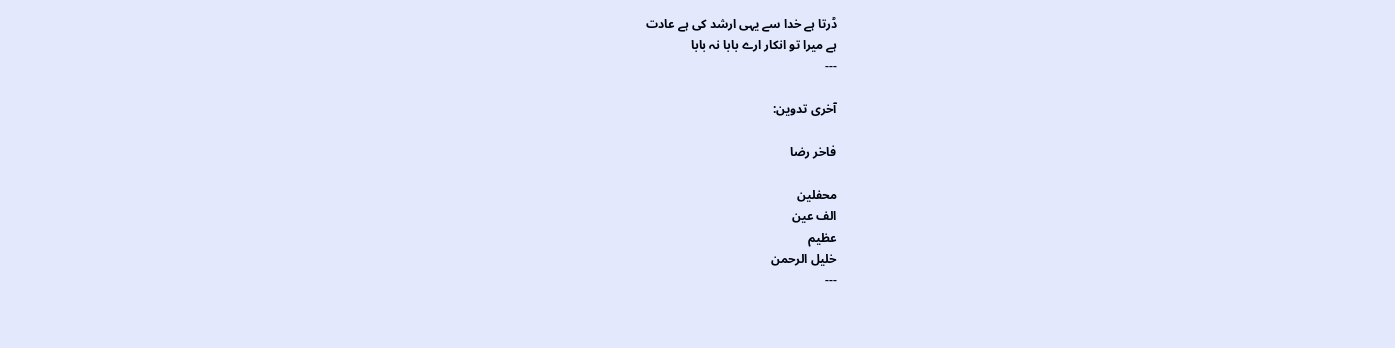ڈرتا ہے خدا سے یہی ارشد کی ہے عادت
ہے میرا تو انکار ارے بابا نہ بابا
---

آخری تدوین:

فاخر رضا

محفلین
الف عین
عظیم
خلیل الرحمن
---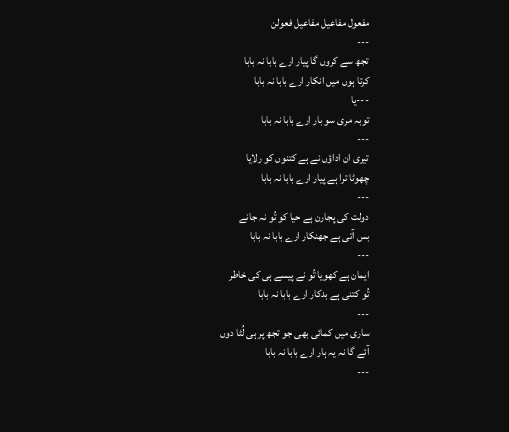مفعول مفاعیل مفاعیل فعولن
---
تجھ سے کروں گا پیار ارے بابا نہ بابا
کرتا ہوں میں انکار ارے بابا نہ بابا
---یا
توبہ مری سو بار ارے بابا نہ بابا
---
تیری ان اداؤں نے ہے کتنوں کو رلایا
چھوٹا ترا ہے پیار ارے بابا نہ بابا
---
دولت کی پجارن ہے حیا کو تُو نہ جانے
بس آتی ہے جھنکار ارے بابا نہ بابا
---
ایمان ہے کھویا تُو نے پیسے ہی کی خاطر
تُو کتنی ہے بدکار ارے بابا نہ بابا
---
ساری میں کمائی بھی جو تجھ پر ہی لُٹا دوں
آئے گا نہ یہ ہار ارے بابا نہ بابا
---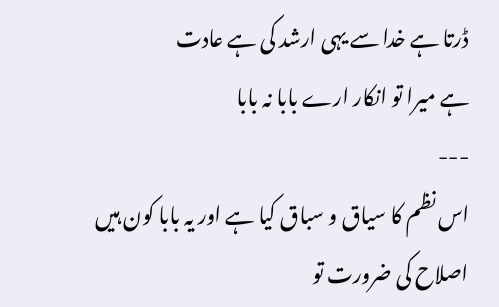ڈرتا ہے خدا سے یہی ارشد کی ہے عادت
ہے میرا تو انکار ارے بابا نہ بابا
---
اس نظم کا سیاق و سباق کیا ہے اور یہ بابا کون ہیں
اصلاح کی ضرورت تو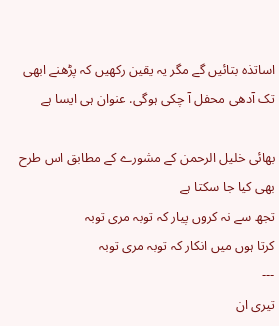اساتذہ بتائیں گے مگر یہ یقین رکھیں کہ پڑھنے ابھی تک آدھی محفل آ چکی ہوگی. عنوان ہی ایسا ہے

بھائی خلیل الرحمن کے مشورے کے مطابق اس طرح بھی کیا جا سکتا ہے
تجھ سے نہ کروں پیار کہ توبہ مری توبہ
کرتا ہوں میں انکار کہ توبہ مری توبہ
---
تیری ان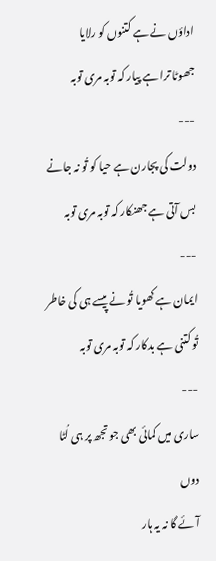اداؤں نے ہے کتنوں کو رلایا
جھوٹا ترا ہے پیار کہ توبہ مری توبہ
---
دولت کی پجارن ہے حیا کو تُو نہ جانے
بس آتی ہے جھنکار کہ توبہ مری توبہ
---
ایمان ہے کھویا تُو نے پیسے ہی کی خاطر
تُو کتنی ہے بدکار کہ توبہ مری توبہ
---
ساری میں کمائی بھی جو تجھ پر ہی لُٹا دوں
آئے گا نہ یہ ہار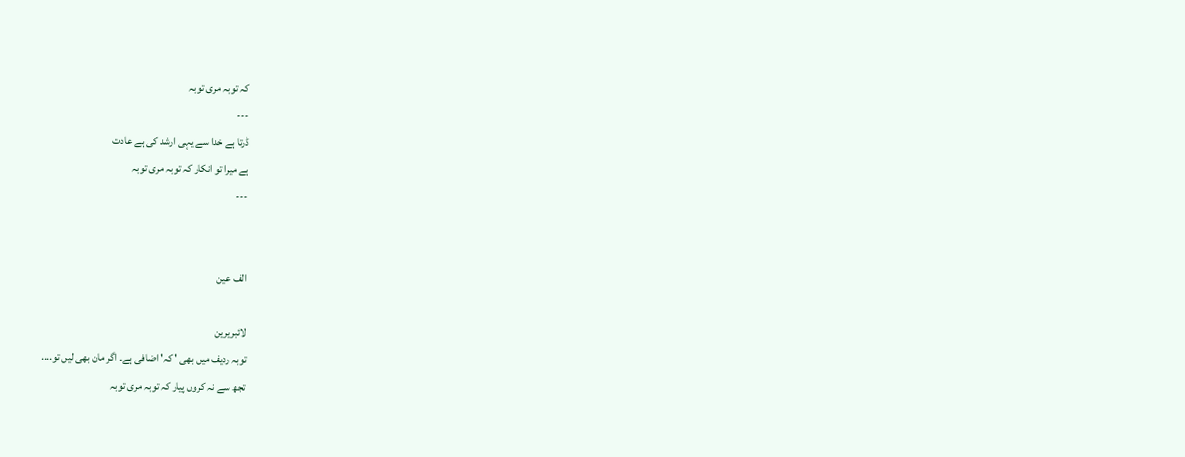کہ توبہ مری توبہ
---
ڈرتا ہے خدا سے یہی ارشد کی ہے عادت
ہے میرا تو انکار کہ توبہ مری توبہ
---


الف عین

لائبریرین
توبہ ردیف میں بھی ' کہ' اضافی ہے۔ اگر مان بھی لیں تو....
تجھ سے نہ کروں پیار کہ توبہ مری توبہ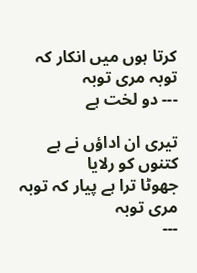کرتا ہوں میں انکار کہ توبہ مری توبہ
--- دو لخت ہے

تیری ان اداؤں نے ہے کتنوں کو رلایا
جھوٹا ترا ہے پیار کہ توبہ مری توبہ
---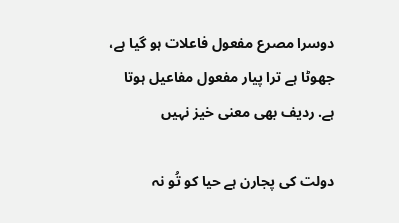دوسرا مصرع مفعول فاعلات ہو گیا ہے، جھوٹا ہے ترا پیار مفعول مفاعیل ہوتا ہے. ردیف بھی معنی خیز نہیں

دولت کی پجارن ہے حیا کو تُو نہ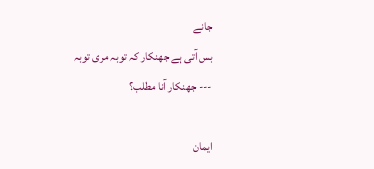جانے
بس آتی ہے جھنکار کہ توبہ مری توبہ
--- جھنکار آنا مطلب؟

ایمان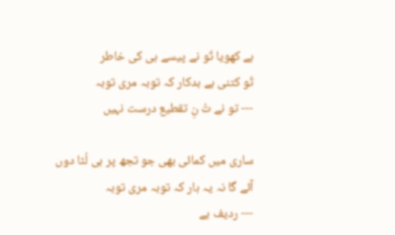ہے کھویا تُو نے پیسے ہی کی خاطر
تُو کتنی ہے بدکار کہ توبہ مری توبہ
--- تو نے تُ نِ تقطیع درست نہیں

ساری میں کمائی بھی جو تجھ پر ہی لُٹا دوں
آئے گا نہ یہ ہار کہ توبہ مری توبہ
--- ردیف بے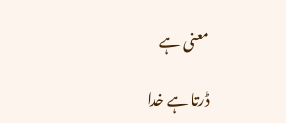معنی ہے

ڈرتا ہے خدا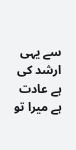سے یہی ارشد کی ہے عادت
ہے میرا تو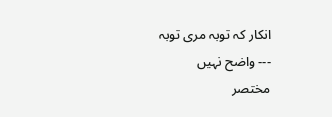انکار کہ توبہ مری توبہ
--- واضح نہیں
مختصر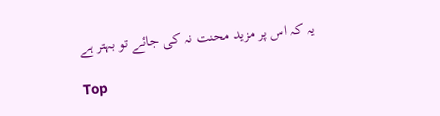یہ کہ اس پر مزید محنت نہ کی جائے تو بہتر ہے

Top